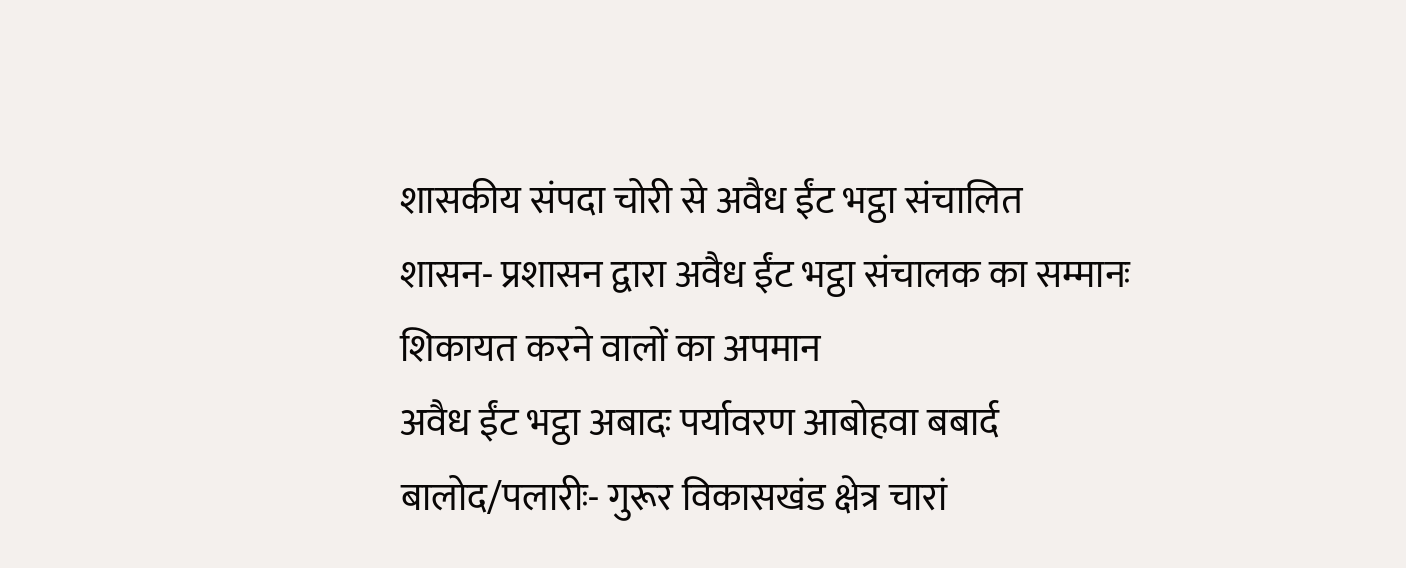शासकीय संपदा चोरी से अवैध ईंट भट्ठा संचालित
शासन- प्रशासन द्वारा अवैध ईंट भट्ठा संचालक का सम्मानः शिकायत करने वालों का अपमान
अवैध ईंट भट्ठा अबादः पर्यावरण आबोहवा बबार्द
बालोद/पलारीः- गुरूर विकासखंड क्षेत्र चारां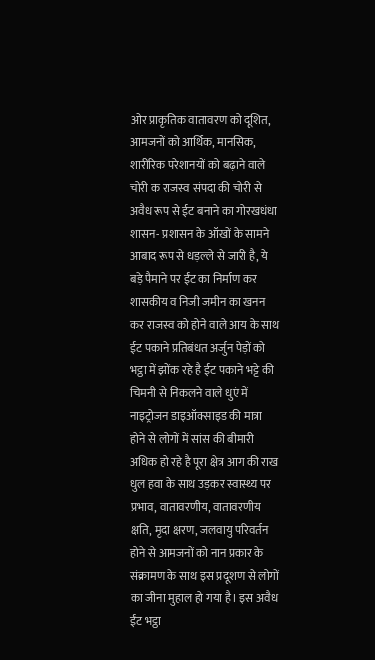ओर प्राकृतिक वातावरण को दूशित, आमजनों को आर्थिक, मानसिक, शारीरिक परेशानयों को बढ़ाने वाले चोरी क राजस्व संपदा की चोरी से अवैध रूप से ईट बनाने का गोरखधंधा शासन- प्रशासन के ऑखों के सामने आबाद रूप से धड़ल्ले से जारी है, ये बड़े पैमाने पर ईंट का निर्माण कर शासकीय व निजी जमीन का खनन कर राजस्व को होने वाले आय के साथ ईट पकाने प्रतिबंधत अर्जुन पेड़ों को भट्ठा में झोंक रहे है ईट पकाने भट्टे की चिमनी से निकलने वाले धुएं में नाइट्रोजन डाइऑक्साइड की मात्रा होने से लोगों में सांस की बीमारी अधिक हो रहे है पूरा क्षेत्र आग की राख धुल हवा के साथ उड़कर स्वास्थ्य पर प्रभाव, वातावरणीय, वातावरणीय क्षति, मृदा क्षरण, जलवायु परिवर्तन होने से आमजनों को नान प्रकार के संक्रामण के साथ इस प्रदूशण से लोगों का जीना मुहाल हो गया है। इस अवैध ईंट भट्ठा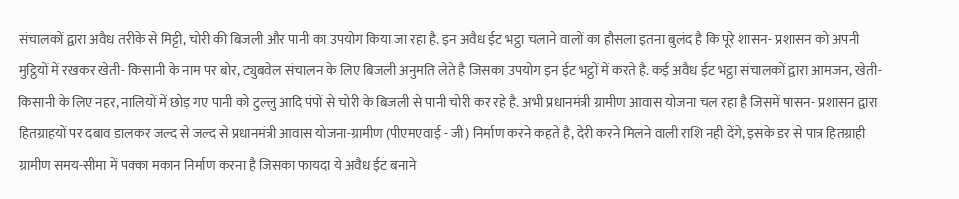संचालकों द्वारा अवैध तरीके से मिट्टी, चोरी की बिजली और पानी का उपयोग किया जा रहा है. इन अवैध ईट भट्ठा चलाने वालों का हौसला इतना बुलंद है कि पूरे शासन- प्रशासन को अपनी मुट्ठियों में रखकर खेती- किसानी के नाम पर बोर, ट्युबवेल संचालन के लिए बिजली अनुमति लेते है जिसका उपयोग इन ईट भट्ठों में करते है. कई अवैध ईट भट्ठा संचालकों द्वारा आमजन, खेती- किसानी के लिए नहर, नालियों में छोड़ गए पानी को टुल्लु आदि पंपों से चोरी के बिजली से पानी चोरी कर रहे है. अभी प्रधानमंत्री ग्रामीण आवास योजना चल रहा है जिसमें षासन- प्रशासन द्वारा हितग्राहयों पर दबाव डालकर जल्द से जल्द से प्रधानमंत्री आवास योजना-ग्रामीण (पीएमएवाई - जी) निर्माण करने कहते है, देरी करने मिलने वाली राशि नही देंगे, इसके डर से पात्र हितग्राही ग्रामीण समय-सीमा में पक्का मकान निर्माण करना है जिसका फायदा ये अवैध ईट बनाने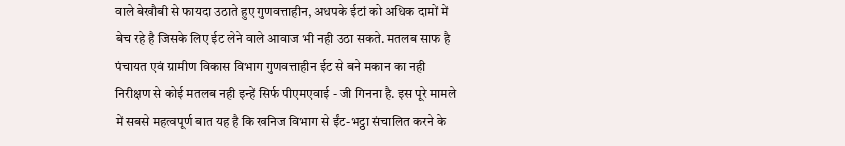वाले बेखौबी से फायदा उठाते हुए गुणवत्ताहीन, अधपके ईटां को अधिक दामों में बेच रहे है जिसके लिए ईट लेने वाले आवाज भी नही उठा सकते. मतलब साफ है पंचायत एवं ग्रामीण विकास विभाग गुणवत्ताहीन ईट से बने मकान का नही निरीक्षण से कोई मतलब नही इन्हें सिर्फ पीएमएवाई - जी गिनना है. इस पूरे मामले में सबसे महत्वपूर्ण बात यह है कि खनिज विभाग से ईंट-भट्ठा संचालित करने के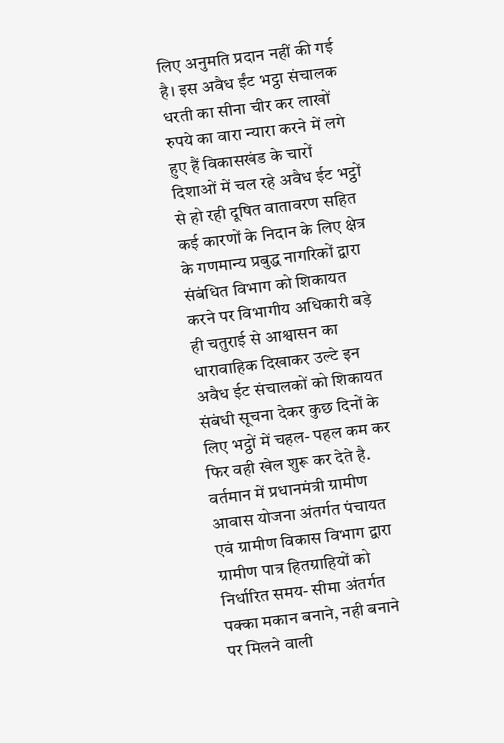लिए अनुमति प्रदान नहीं की गई है। इस अवैध ईंट भट्ठा संचालक धरती का सीना चीर कर लाखों रुपये का वारा न्यारा करने में लगे हुए हैं विकासखंड के चारों दिशाओं में चल रहे अवैध ईट भट्ठों से हो रही दूषित वातावरण सहित कई कारणों के निदान के लिए क्षेत्र के गणमान्य प्रबुद्ध नागरिकों द्वारा संबंधित विभाग को शिकायत करने पर विभागीय अधिकारी बड़े ही चतुराई से आश्वासन का धारावाहिक दिखाकर उल्टे इन अवैध ईट संचालकों को शिकायत संबंधी सूचना देकर कुछ दिनों के लिए भट्ठों में चहल- पहल कम कर फिर वही खेल शुरू कर देते है. वर्तमान में प्रधानमंत्री ग्रामीण आवास योजना अंतर्गत पंचायत एवं ग्रामीण विकास विभाग द्वारा ग्रामीण पात्र हितग्राहियों को निर्धारित समय- सीमा अंतर्गत पक्का मकान बनाने, नही बनाने पर मिलने वाली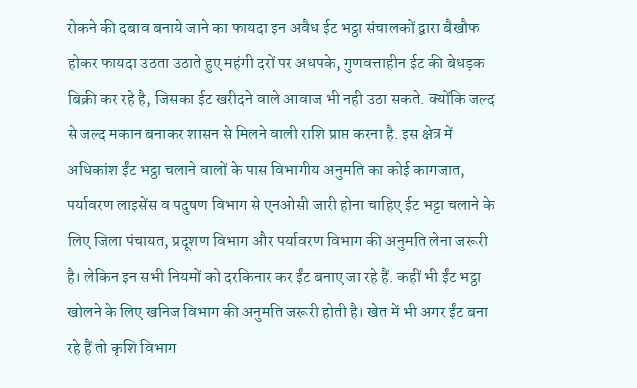रोकने की दबाव बनाये जाने का फायदा इन अवैध ईट भट्ठा संचालकों द्वारा बैखौफ होकर फायदा उठता उठाते हुए महंगी दरों पर अधपके, गुणवत्ताहीन ईट की बेधड़क बिक्री कर रहे है, जिसका ईट खरीदने वाले आवाज भी नही उठा सकते. क्योंकि जल्द से जल्द मकान बनाकर शासन से मिलने वाली राशि प्राप्त करना है. इस क्षेत्र में अधिकांश ईंट भट्ठा चलाने वालों के पास विभागीय अनुमति का कोई कागजात, पर्यावरण लाइसेंस व पदुषण विभाग से एनओसी जारी होना चाहिए ईट भट्टा चलाने के लिए जिला पंचायत, प्रदूशण विभाग और पर्यावरण विभाग की अनुमति लेना जरूरी है। लेकिन इन सभी नियमों को दरकिनार कर ईंट बनाए जा रहे हैं. कहीं भी ईंट भट्ठा खोलने के लिए खनिज विभाग की अनुमति जरूरी होती है। खेत में भी अगर ईंट बना रहे हैं तो कृशि विभाग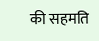की सहमति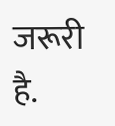जरूरी है.